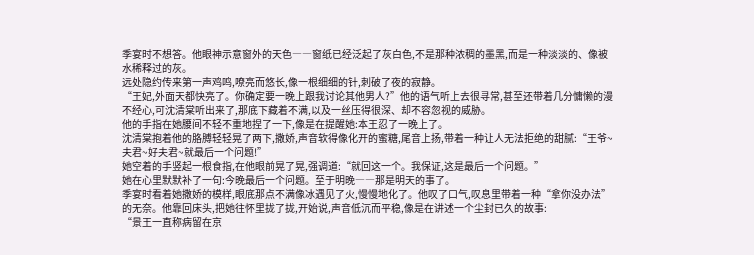季宴时不想答。他眼神示意窗外的天色――窗纸已经泛起了灰白色,不是那种浓稠的墨黑,而是一种淡淡的、像被水稀释过的灰。
远处隐约传来第一声鸡鸣,嘹亮而悠长,像一根细细的针,刺破了夜的寂静。
“王妃,外面天都快亮了。你确定要一晚上跟我讨论其他男人?”他的语气听上去很寻常,甚至还带着几分慵懒的漫不经心,可沈清棠听出来了,那底下藏着不满,以及一丝压得很深、却不容忽视的威胁。
他的手指在她腰间不轻不重地捏了一下,像是在提醒她:本王忍了一晚上了。
沈清棠抱着他的胳膊轻轻晃了两下,撒娇,声音软得像化开的蜜糖,尾音上扬,带着一种让人无法拒绝的甜腻:“王爷~夫君~好夫君~就最后一个问题!”
她空着的手竖起一根食指,在他眼前晃了晃,强调道:“就回这一个。我保证,这是最后一个问题。”
她在心里默默补了一句:今晚最后一个问题。至于明晚――那是明天的事了。
季宴时看着她撒娇的模样,眼底那点不满像冰遇见了火,慢慢地化了。他叹了口气,叹息里带着一种“拿你没办法”的无奈。他靠回床头,把她往怀里拢了拢,开始说,声音低沉而平稳,像是在讲述一个尘封已久的故事:
“景王一直称病留在京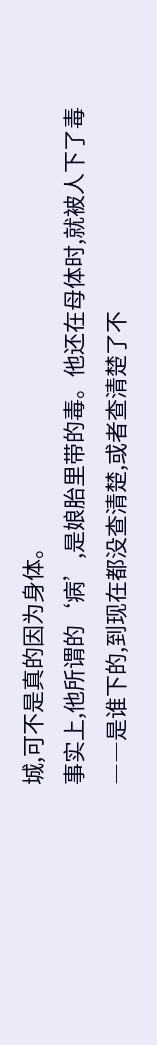城,可不是真的因为身体。
事实上,他所谓的‘病’,是娘胎里带的毒。他还在母体时,就被人下了毒――是谁下的,到现在都没查清楚,或者查清楚了不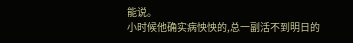能说。
小时候他确实病怏怏的,总一副活不到明日的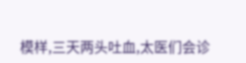模样,三天两头吐血,太医们会诊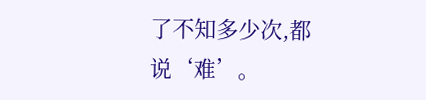了不知多少次,都说‘难’。